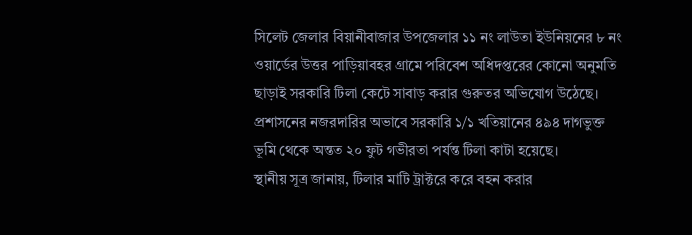সিলেট জেলার বিয়ানীবাজার উপজেলার ১১ নং লাউতা ইউনিয়নের ৮ নং ওয়ার্ডের উত্তর পাড়িয়াবহর গ্রামে পরিবেশ অধিদপ্তরের কোনো অনুমতি ছাড়াই সরকারি টিলা কেটে সাবাড় করার গুরুতর অভিযোগ উঠেছে। প্রশাসনের নজরদারির অভাবে সরকারি ১/১ খতিয়ানের ৪৯৪ দাগভুক্ত ভূমি থেকে অন্তত ২০ ফুট গভীরতা পর্যন্ত টিলা কাটা হয়েছে।
স্থানীয় সূত্র জানায়, টিলার মাটি ট্রাক্টরে করে বহন করার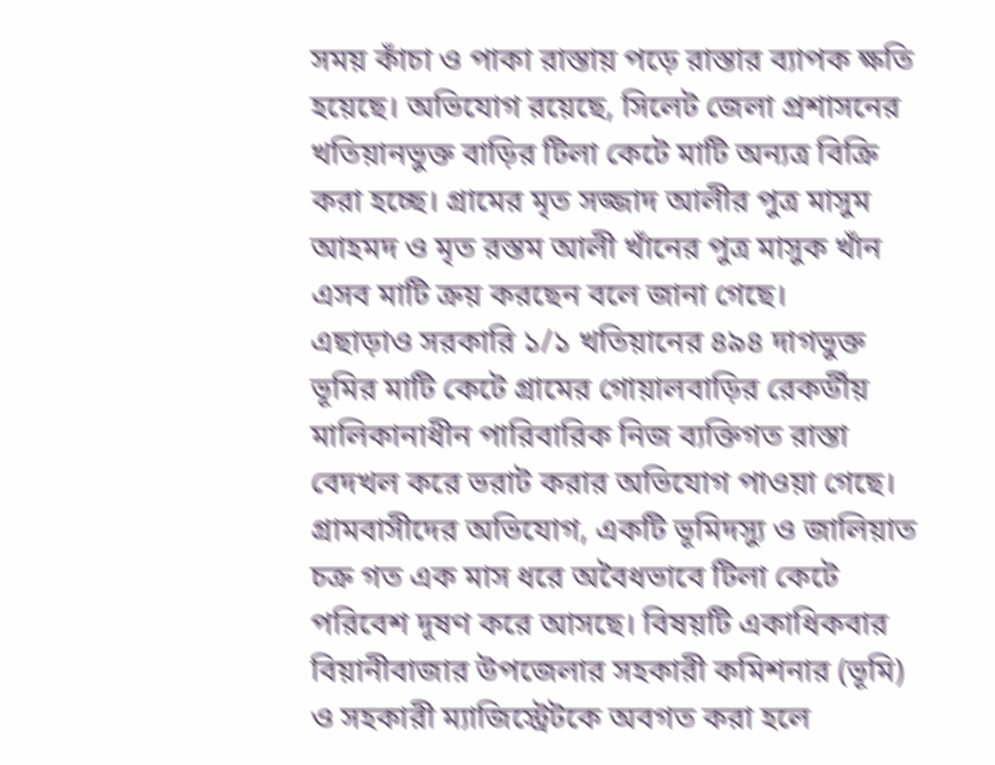সময় কাঁচা ও পাকা রাস্তায় পড়ে রাস্তার ব্যাপক ক্ষতি হয়েছে। অভিযোগ রয়েছে, সিলেট জেলা প্রশাসনের খতিয়ানভুক্ত বাড়ির টিলা কেটে মাটি অন্যত্র বিক্রি করা হচ্ছে। গ্রামের মৃত সজ্জাদ আলীর পুত্র মাসুম আহমদ ও মৃত রস্তম আলী খাঁনের পুত্র মাসুক খাঁন এসব মাটি ক্রয় করছেন বলে জানা গেছে।
এছাড়াও সরকারি ১/১ খতিয়ানের ৪৯৪ দাগভুক্ত ভূমির মাটি কেটে গ্রামের গোয়ালবাড়ির রেকর্ডীয় মালিকানাধীন পারিবারিক নিজ ব্যক্তিগত রাস্তা বেদখল করে ভরাট করার অভিযোগ পাওয়া গেছে।
গ্রামবাসীদের অভিযোগ, একটি ভূমিদস্যু ও জালিয়াত চক্র গত এক মাস ধরে অবৈধভাবে টিলা কেটে পরিবেশ দূষণ করে আসছে। বিষয়টি একাধিকবার বিয়ানীবাজার উপজেলার সহকারী কমিশনার (ভূমি) ও সহকারী ম্যাজিস্ট্রেটকে অবগত করা হলে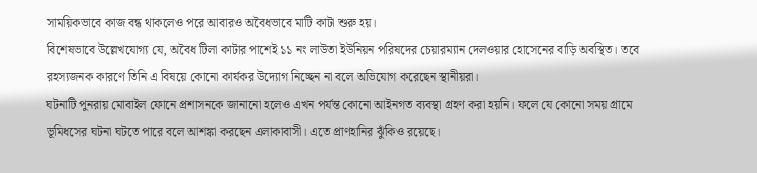সাময়িকভাবে কাজ বন্ধ থাকলেও পরে আবারও অবৈধভাবে মাটি কাটা শুরু হয়।
বিশেষভাবে উল্লেখযোগ্য যে, অবৈধ টিলা কাটার পাশেই ১১ নং লাউতা ইউনিয়ন পরিষদের চেয়ারম্যান দেলওয়ার হোসেনের বাড়ি অবস্থিত। তবে রহস্যজনক কারণে তিনি এ বিষয়ে কোনো কার্যকর উদ্যোগ নিচ্ছেন না বলে অভিযোগ করেছেন স্থানীয়রা।
ঘটনাটি পুনরায় মোবাইল ফোনে প্রশাসনকে জানানো হলেও এখন পর্যন্ত কোনো আইনগত ব্যবস্থা গ্রহণ করা হয়নি। ফলে যে কোনো সময় গ্রামে ভূমিধসের ঘটনা ঘটতে পারে বলে আশঙ্কা করছেন এলাকাবাসী। এতে প্রাণহানির ঝুঁকিও রয়েছে।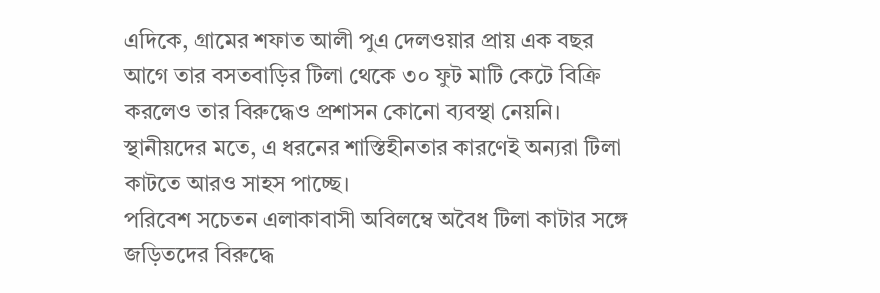এদিকে, গ্রামের শফাত আলী পুএ দেলওয়ার প্রায় এক বছর আগে তার বসতবাড়ির টিলা থেকে ৩০ ফুট মাটি কেটে বিক্রি করলেও তার বিরুদ্ধেও প্রশাসন কোনো ব্যবস্থা নেয়নি। স্থানীয়দের মতে, এ ধরনের শাস্তিহীনতার কারণেই অন্যরা টিলা কাটতে আরও সাহস পাচ্ছে।
পরিবেশ সচেতন এলাকাবাসী অবিলম্বে অবৈধ টিলা কাটার সঙ্গে জড়িতদের বিরুদ্ধে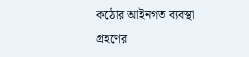কঠোর আইনগত ব্যবস্থা গ্রহণের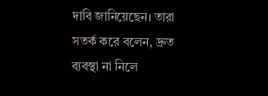দাবি জানিয়েছেন। তারা সতর্ক করে বলেন, দ্রুত ব্যবস্থা না নিলে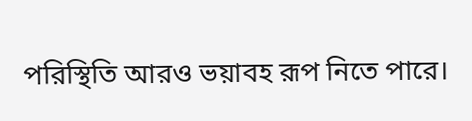পরিস্থিতি আরও ভয়াবহ রূপ নিতে পারে।